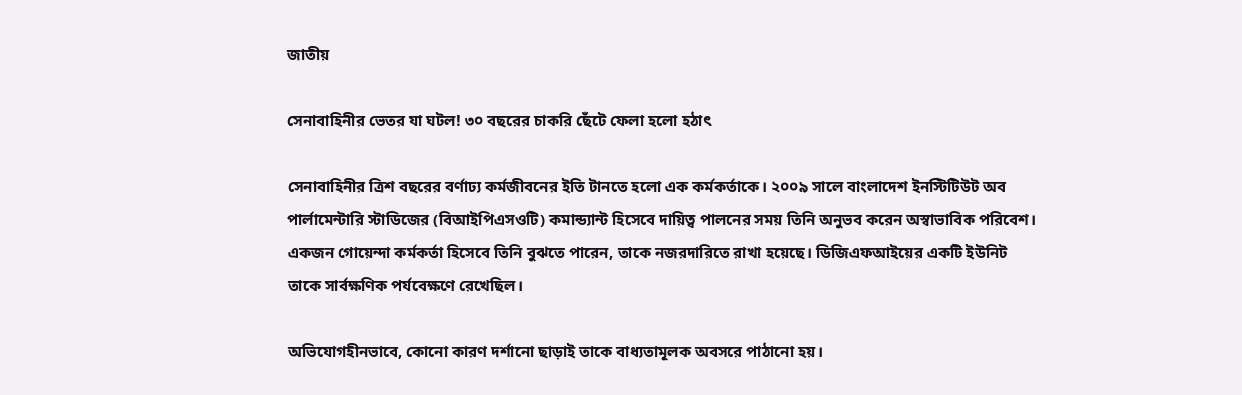জাতীয়

সেনাবাহিনীর ভেতর যা ঘটল! ৩০ বছরের চাকরি ছেঁটে ফেলা হলো হঠাৎ

সেনাবাহিনীর ত্রিশ বছরের বর্ণাঢ্য কর্মজীবনের ইতি টানতে হলো এক কর্মকর্তাকে। ২০০৯ সালে বাংলাদেশ ইনস্টিটিউট অব পার্লামেন্টারি স্টাডিজের (বিআইপিএসওটি) কমান্ড্যান্ট হিসেবে দায়িত্ব পালনের সময় তিনি অনুভব করেন অস্বাভাবিক পরিবেশ। একজন গোয়েন্দা কর্মকর্তা হিসেবে তিনি বুঝতে পারেন, তাকে নজরদারিতে রাখা হয়েছে। ডিজিএফআইয়ের একটি ইউনিট তাকে সার্বক্ষণিক পর্যবেক্ষণে রেখেছিল।

অভিযোগহীনভাবে, কোনো কারণ দর্শানো ছাড়াই তাকে বাধ্যতামূলক অবসরে পাঠানো হয়।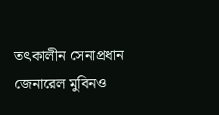তৎকালীন সেনাপ্রধান জেনারেল মুবিনও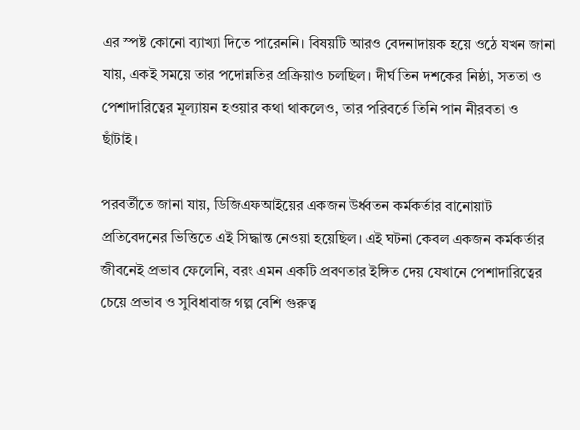এর স্পষ্ট কোনো ব্যাখ্যা দিতে পারেননি। বিষয়টি আরও বেদনাদায়ক হয়ে ওঠে যখন জানা যায়, একই সময়ে তার পদোন্নতির প্রক্রিয়াও চলছিল। দীর্ঘ তিন দশকের নিষ্ঠা, সততা ও পেশাদারিত্বের মূল্যায়ন হওয়ার কথা থাকলেও, তার পরিবর্তে তিনি পান নীরবতা ও ছাঁটাই।

পরবর্তীতে জানা যায়, ডিজিএফআইয়ের একজন উর্ধ্বতন কর্মকর্তার বানোয়াট প্রতিবেদনের ভিত্তিতে এই সিদ্ধান্ত নেওয়া হয়েছিল। এই ঘটনা কেবল একজন কর্মকর্তার জীবনেই প্রভাব ফেলেনি, বরং এমন একটি প্রবণতার ইঙ্গিত দেয় যেখানে পেশাদারিত্বের চেয়ে প্রভাব ও সুবিধাবাজ গল্প বেশি গুরুত্ব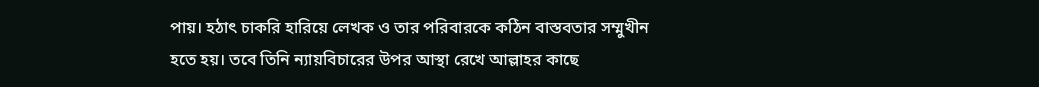পায়। হঠাৎ চাকরি হারিয়ে লেখক ও তার পরিবারকে কঠিন বাস্তবতার সম্মুখীন হতে হয়। তবে তিনি ন্যায়বিচারের উপর আস্থা রেখে আল্লাহর কাছে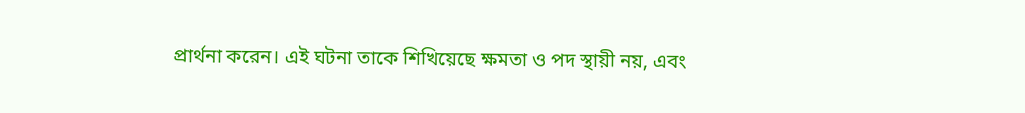প্রার্থনা করেন। এই ঘটনা তাকে শিখিয়েছে ক্ষমতা ও পদ স্থায়ী নয়, এবং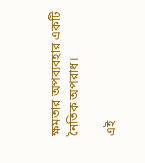ক্ষমতার অপব্যবহার একটি নৈতিক অপরাধ।

এই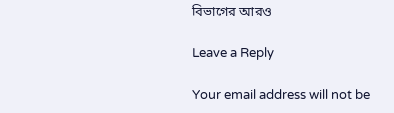বিভাগের আরও

Leave a Reply

Your email address will not be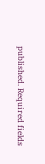published. Required fields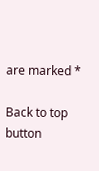are marked *

Back to top button